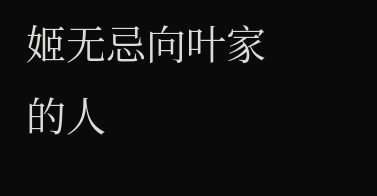姬无忌向叶家的人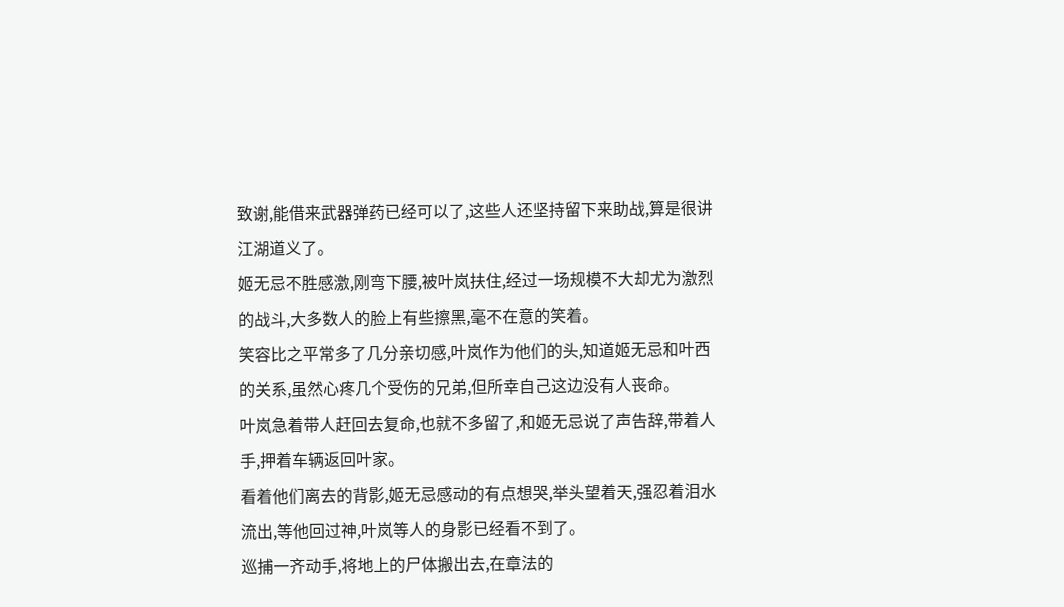致谢,能借来武器弹药已经可以了,这些人还坚持留下来助战,算是很讲江湖道义了。
姬无忌不胜感激,刚弯下腰,被叶岚扶住,经过一场规模不大却尤为激烈的战斗,大多数人的脸上有些擦黑,毫不在意的笑着。
笑容比之平常多了几分亲切感,叶岚作为他们的头,知道姬无忌和叶西的关系,虽然心疼几个受伤的兄弟,但所幸自己这边没有人丧命。
叶岚急着带人赶回去复命,也就不多留了,和姬无忌说了声告辞,带着人手,押着车辆返回叶家。
看着他们离去的背影,姬无忌感动的有点想哭,举头望着天,强忍着泪水流出,等他回过神,叶岚等人的身影已经看不到了。
巡捕一齐动手,将地上的尸体搬出去,在章法的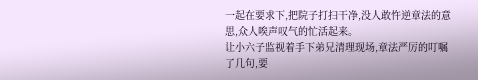一起在要求下,把院子打扫干净,没人敢忤逆章法的意思,众人唉声叹气的忙活起来。
让小六子监视着手下弟兄清理现场,章法严厉的叮嘱了几句,要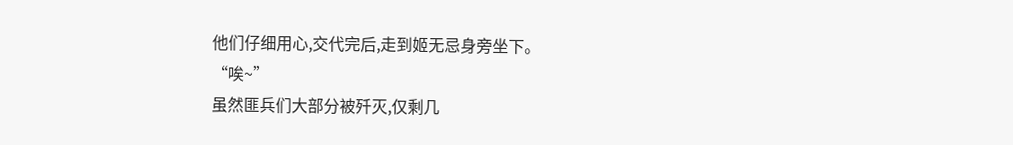他们仔细用心,交代完后,走到姬无忌身旁坐下。
“唉~”
虽然匪兵们大部分被歼灭,仅剩几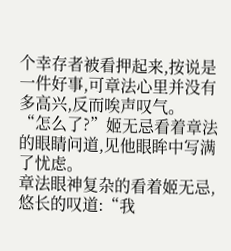个幸存者被看押起来,按说是一件好事,可章法心里并没有多高兴,反而唉声叹气。
“怎么了?”姬无忌看着章法的眼睛问道,见他眼眸中写满了忧虑。
章法眼神复杂的看着姬无忌,悠长的叹道:“我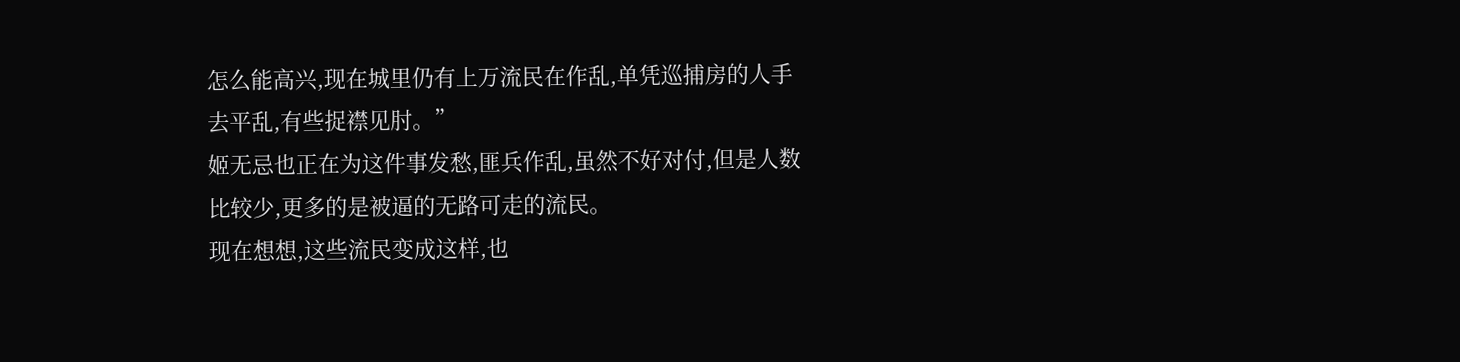怎么能高兴,现在城里仍有上万流民在作乱,单凭巡捕房的人手去平乱,有些捉襟见肘。”
姬无忌也正在为这件事发愁,匪兵作乱,虽然不好对付,但是人数比较少,更多的是被逼的无路可走的流民。
现在想想,这些流民变成这样,也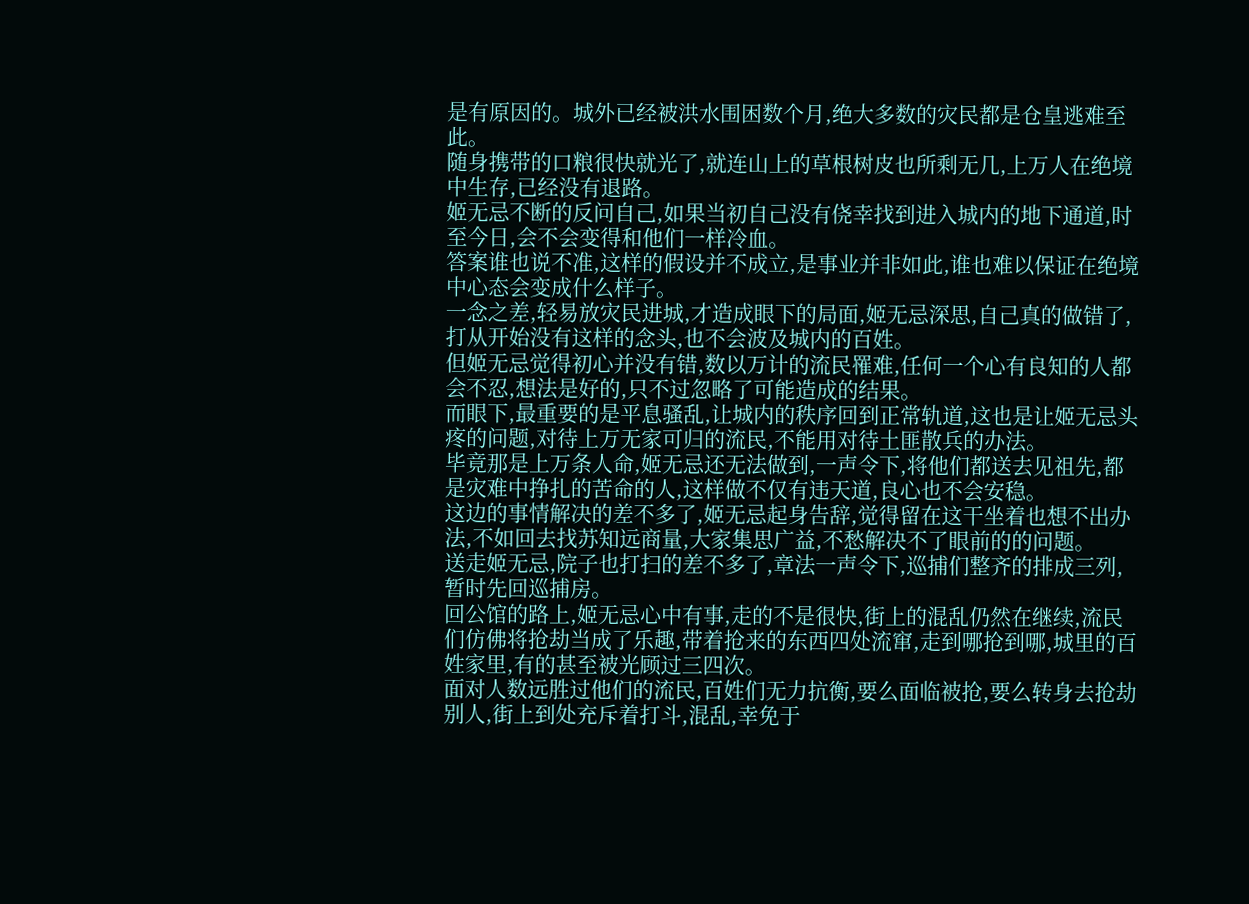是有原因的。城外已经被洪水围困数个月,绝大多数的灾民都是仓皇逃难至此。
随身携带的口粮很快就光了,就连山上的草根树皮也所剩无几,上万人在绝境中生存,已经没有退路。
姬无忌不断的反问自己,如果当初自己没有侥幸找到进入城内的地下通道,时至今日,会不会变得和他们一样冷血。
答案谁也说不准,这样的假设并不成立,是事业并非如此,谁也难以保证在绝境中心态会变成什么样子。
一念之差,轻易放灾民进城,才造成眼下的局面,姬无忌深思,自己真的做错了,打从开始没有这样的念头,也不会波及城内的百姓。
但姬无忌觉得初心并没有错,数以万计的流民罹难,任何一个心有良知的人都会不忍,想法是好的,只不过忽略了可能造成的结果。
而眼下,最重要的是平息骚乱,让城内的秩序回到正常轨道,这也是让姬无忌头疼的问题,对待上万无家可归的流民,不能用对待土匪散兵的办法。
毕竟那是上万条人命,姬无忌还无法做到,一声令下,将他们都送去见祖先,都是灾难中挣扎的苦命的人,这样做不仅有违天道,良心也不会安稳。
这边的事情解决的差不多了,姬无忌起身告辞,觉得留在这干坐着也想不出办法,不如回去找苏知远商量,大家集思广益,不愁解决不了眼前的的问题。
送走姬无忌,院子也打扫的差不多了,章法一声令下,巡捕们整齐的排成三列,暂时先回巡捕房。
回公馆的路上,姬无忌心中有事,走的不是很快,街上的混乱仍然在继续,流民们仿佛将抢劫当成了乐趣,带着抢来的东西四处流窜,走到哪抢到哪,城里的百姓家里,有的甚至被光顾过三四次。
面对人数远胜过他们的流民,百姓们无力抗衡,要么面临被抢,要么转身去抢劫别人,街上到处充斥着打斗,混乱,幸免于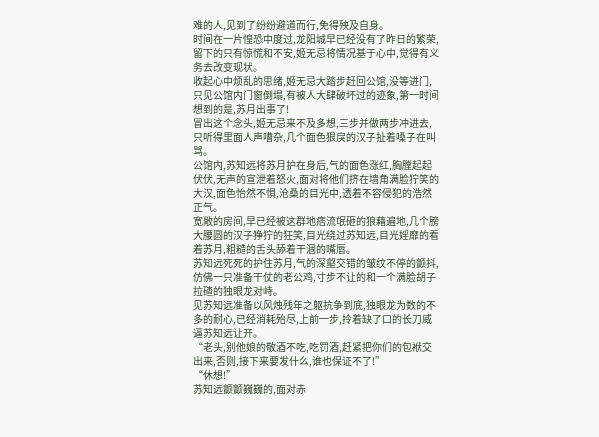难的人,见到了纷纷避道而行,免得殃及自身。
时间在一片惶恐中度过,龙阳城早已经没有了昨日的繁荣,留下的只有惊慌和不安,姬无忌将情况基于心中,觉得有义务去改变现状。
收起心中烦乱的思绪,姬无忌大踏步赶回公馆,没等进门,只见公馆内门窗倒塌,有被人大肆破坏过的迹象,第一时间想到的是,苏月出事了!
冒出这个念头,姬无忌来不及多想,三步并做两步冲进去,只听得里面人声嘈杂,几个面色狠戾的汉子扯着嗓子在叫骂。
公馆内,苏知远将苏月护在身后,气的面色涨红,胸膛起起伏伏,无声的宣泄着怒火,面对将他们挤在墙角满脸狞笑的大汉,面色怡然不惧,沧桑的目光中,透着不容侵犯的浩然正气。
宽敞的房间,早已经被这群地痞流氓砸的狼藉遍地,几个膀大腰圆的汉子狰狞的狂笑,目光绕过苏知远,目光婬靡的看着苏月,粗糙的舌头舔着干涸的嘴唇。
苏知远死死的护住苏月,气的深壑交错的皱纹不停的颤抖,仿佛一只准备干仗的老公鸡,寸步不让的和一个满脸胡子拉碴的独眼龙对峙。
见苏知远准备以风烛残年之躯抗争到底,独眼龙为数的不多的耐心,已经消耗殆尽,上前一步,拎着缺了口的长刀威逼苏知远让开。
“老头,别他娘的敬酒不吃,吃罚酒,赶紧把你们的包袱交出来,否则,接下来要发什么,谁也保证不了!”
“休想!”
苏知远颤颤巍巍的,面对赤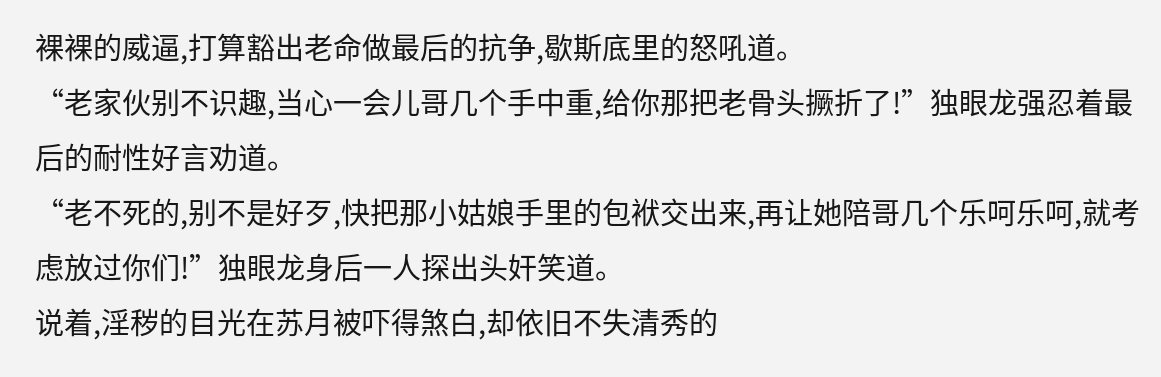裸裸的威逼,打算豁出老命做最后的抗争,歇斯底里的怒吼道。
“老家伙别不识趣,当心一会儿哥几个手中重,给你那把老骨头撅折了!”独眼龙强忍着最后的耐性好言劝道。
“老不死的,别不是好歹,快把那小姑娘手里的包袱交出来,再让她陪哥几个乐呵乐呵,就考虑放过你们!”独眼龙身后一人探出头奸笑道。
说着,淫秽的目光在苏月被吓得煞白,却依旧不失清秀的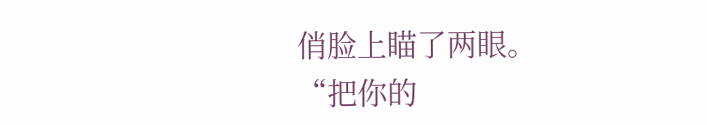俏脸上瞄了两眼。
“把你的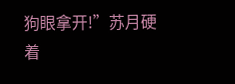狗眼拿开!”苏月硬着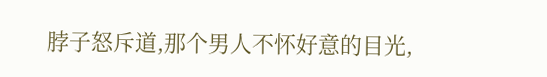脖子怒斥道,那个男人不怀好意的目光,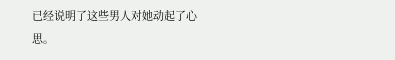已经说明了这些男人对她动起了心思。